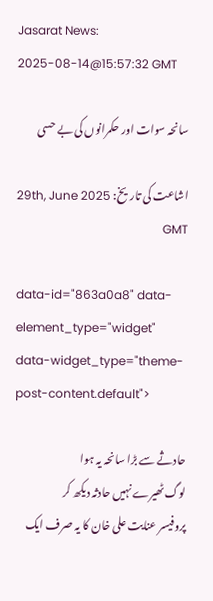Jasarat News:
2025-08-14@15:57:32 GMT

سانحہ سوات اور حکمرانوں کی بے حسی

اشاعت کی تاریخ: 29th, June 2025 GMT

data-id="863a0a8" data-element_type="widget" data-widget_type="theme-post-content.default">

حادثے سے بڑا سانحہ یہ ہوا
لوگ ٹھیرے نہیں حادثہ دیکھ کر
پروفیسر عنایت علی خان کا یہ صرف ایک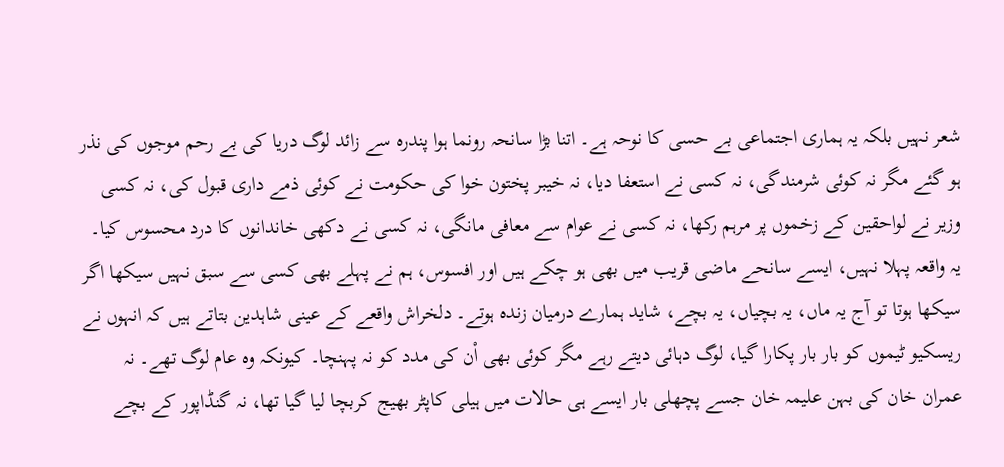شعر نہیں بلکہ یہ ہماری اجتماعی بے حسی کا نوحہ ہے۔ اتنا بڑا سانحہ رونما ہوا پندرہ سے زائد لوگ دریا کی بے رحم موجوں کی نذر ہو گئے مگر نہ کوئی شرمندگی، نہ کسی نے استعفا دیا، نہ خیبر پختون خوا کی حکومت نے کوئی ذمے داری قبول کی، نہ کسی وزیر نے لواحقین کے زخموں پر مرہم رکھا، نہ کسی نے عوام سے معافی مانگی، نہ کسی نے دکھی خاندانوں کا درد محسوس کیا۔ یہ واقعہ پہلا نہیں، ایسے سانحے ماضی قریب میں بھی ہو چکے ہیں اور افسوس، ہم نے پہلے بھی کسی سے سبق نہیں سیکھا اگر سیکھا ہوتا تو آج یہ ماں، یہ بچیاں، یہ بچے، شاید ہمارے درمیان زندہ ہوتے۔ دلخراش واقعے کے عینی شاہدین بتاتے ہیں کہ انہوں نے ریسکیو ٹیموں کو بار بار پکارا گیا، لوگ دہائی دیتے رہے مگر کوئی بھی اْن کی مدد کو نہ پہنچا۔ کیونکہ وہ عام لوگ تھے۔ نہ عمران خان کی بہن علیمہ خان جسے پچھلی بار ایسے ہی حالات میں ہیلی کاپٹر بھیج کربچا لیا گیا تھا، نہ گنڈاپور کے بچے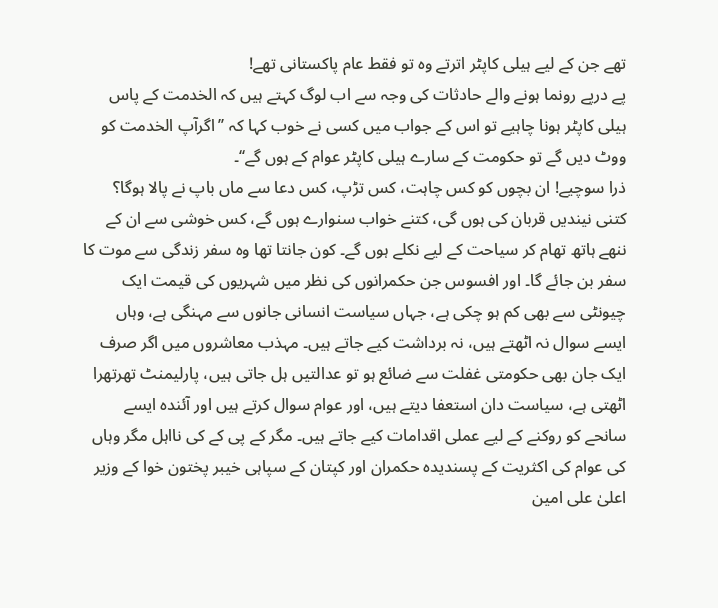تھے جن کے لیے ہیلی کاپٹر اترتے وہ تو فقط عام پاکستانی تھے!
پے درپے رونما ہونے والے حادثات کی وجہ سے اب لوگ کہتے ہیں کہ الخدمت کے پاس ہیلی کاپٹر ہونا چاہیے تو اس کے جواب میں کسی نے خوب کہا کہ ’’اگرآپ الخدمت کو ووٹ دیں گے تو حکومت کے سارے ہیلی کاپٹر عوام کے ہوں گے‘‘۔
ذرا سوچیے! ان بچوں کو کس چاہت، کس تڑپ، کس دعا سے ماں باپ نے پالا ہوگا؟ کتنی نیندیں قربان کی ہوں گی، کتنے خواب سنوارے ہوں گے، کس خوشی سے ان کے ننھے ہاتھ تھام کر سیاحت کے لیے نکلے ہوں گے۔ کون جانتا تھا وہ سفر زندگی سے موت کا سفر بن جائے گا۔ اور افسوس جن حکمرانوں کی نظر میں شہریوں کی قیمت ایک چیونٹی سے بھی کم ہو چکی ہے، جہاں سیاست انسانی جانوں سے مہنگی ہے، وہاں ایسے سوال نہ اٹھتے ہیں، نہ برداشت کیے جاتے ہیں۔ مہذب معاشروں میں اگر صرف ایک جان بھی حکومتی غفلت سے ضائع ہو تو عدالتیں ہل جاتی ہیں، پارلیمنٹ تھرتھرا اٹھتی ہے، سیاست دان استعفا دیتے ہیں، اور عوام سوال کرتے ہیں اور آئندہ ایسے سانحے کو روکنے کے لیے عملی اقدامات کیے جاتے ہیں۔ مگر کے پی کے کی نااہل مگر وہاں کی عوام کی اکثریت کے پسندیدہ حکمران اور کپتان کے سپاہی خیبر پختون خوا کے وزیر اعلیٰ علی امین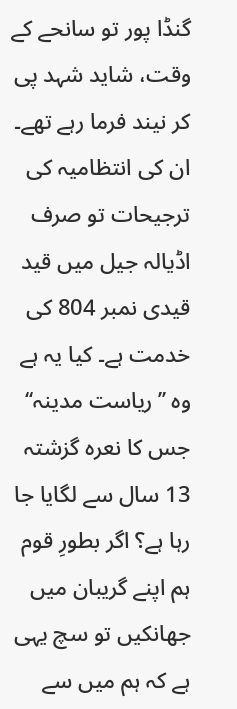گنڈا پور تو سانحے کے وقت، شاید شہد پی کر نیند فرما رہے تھے۔ ان کی انتظامیہ کی ترجیحات تو صرف اڈیالہ جیل میں قید قیدی نمبر 804 کی خدمت ہے۔ کیا یہ ہے وہ ’’ریاست مدینہ‘‘ جس کا نعرہ گزشتہ 13 سال سے لگایا جا رہا ہے؟ اگر بطورِ قوم ہم اپنے گریبان میں جھانکیں تو سچ یہی ہے کہ ہم میں سے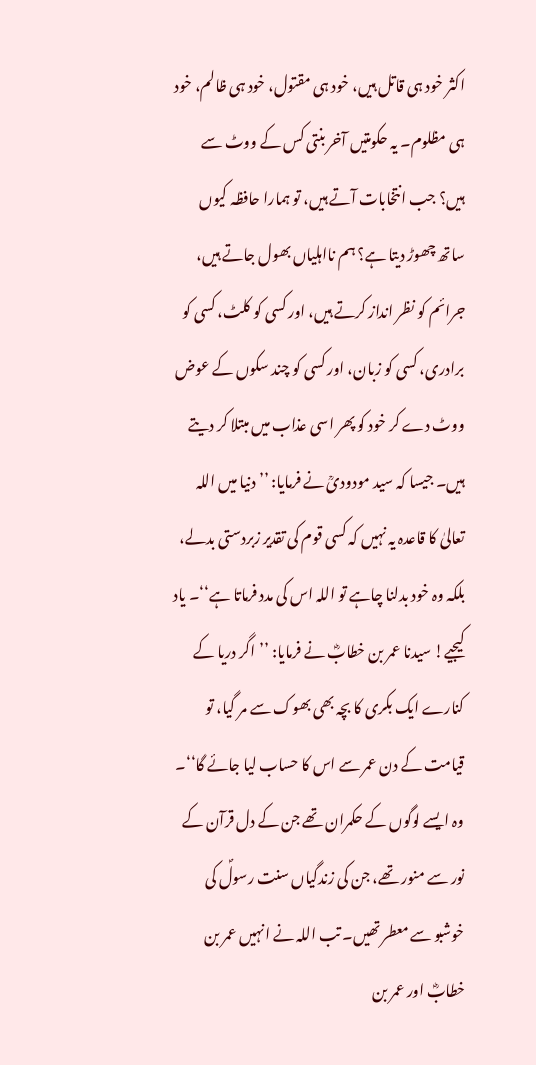اکثر خود ہی قاتل ہیں، خود ہی مقتول، خود ہی ظالم، خود ہی مظلوم۔ یہ حکومتیں آخر بنتی کس کے ووٹ سے ہیں؟ جب انتخابات آتے ہیں، تو ہمارا حافظہ کیوں ساتھ چھوڑ دیتا ہے؟ ہم نااہلیاں بھول جاتے ہیں، جرائم کو نظر انداز کرتے ہیں، اور کسی کو کلٹ، کسی کو برادری، کسی کو زبان، اور کسی کو چند سکوں کے عوض ووٹ دے کر خود کو پھر اسی عذاب میں مبتلا کر دیتے ہیں۔ جیسا کہ سید مودودیؒ نے فرمایا: ’’دنیا میں اللہ تعالیٰ کا قاعدہ یہ نہیں کہ کسی قوم کی تقدیر زبردستی بدلے، بلکہ وہ خود بدلنا چاہے تو اللہ اس کی مدد فرماتا ہے‘‘۔ یاد کیجیے! سیدنا عمر بن خطابؓ نے فرمایا: ’’اگر دریا کے کنارے ایک بکری کا بچہ بھی بھوک سے مر گیا، تو قیامت کے دن عمر سے اس کا حساب لیا جائے گا‘‘۔ وہ ایسے لوگوں کے حکمران تھے جن کے دل قرآن کے نور سے منور تھے، جن کی زندگیاں سنت رسولؐ کی خوشبو سے معطر تھیں۔ تب اللہ نے انہیں عمر بن خطابؓ اور عمر بن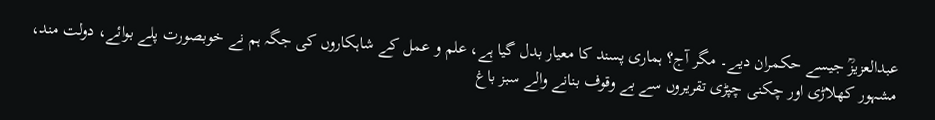عبدالعزیزؒ جیسے حکمران دیے۔ مگر آج؟ ہماری پسند کا معیار بدل گیا ہے، علم و عمل کے شاہکاروں کی جگہ ہم نے خوبصورت پلے بوائے، دولت مند، مشہور کھلاڑی اور چکنی چپڑی تقریروں سے بے وقوف بنانے والے سبز باغ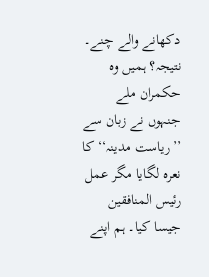دکھانے والے چنے۔ نتیجہ؟ ہمیں وہ حکمران ملے جنہوں نے زبان سے ’’ریاست مدینہ‘‘ کا نعرہ لگایا مگر عمل رئیس المنافقین جیسا کیا۔ ہم اپنے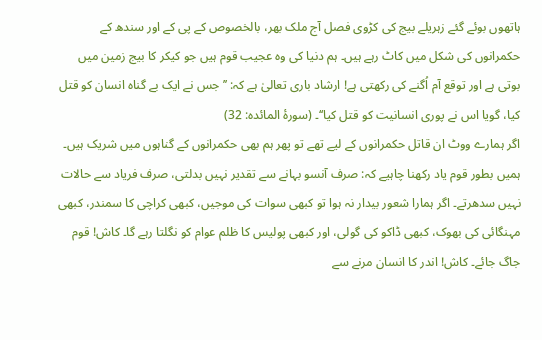ہاتھوں بوئے گئے زہریلے بیج کی کڑوی فصل آج ملک بھر، بالخصوص کے پی کے اور سندھ کے حکمرانوں کی شکل میں کاٹ رہے ہیں۔ ہم دنیا کی وہ عجیب قوم ہیں جو کیکر کا بیج زمین میں بوتی ہے اور توقع آم اُگنے کی رکھتی ہے! ارشاد باری تعالیٰ ہے کہ: ’’جس نے ایک بے گناہ انسان کو قتل کیا، گویا اس نے پوری انسانیت کو قتل کیا‘‘۔ (سورۂ المائدہ: 32)
اگر ہمارے ووٹ ان قاتل حکمرانوں کے لیے تھے تو پھر ہم بھی حکمرانوں کے گناہوں میں شریک ہیں۔ ہمیں بطور قوم یاد رکھنا چاہیے کہ: صرف آنسو بہانے سے تقدیر نہیں بدلتی، صرف فریاد سے حالات نہیں سدھرتے۔ اگر ہمارا شعور بیدار نہ ہوا تو کبھی سوات کی موجیں، کبھی کراچی کا سمندر، کبھی مہنگائی کی بھوک، کبھی ڈاکو کی گولی، اور کبھی پولیس کا ظلم عوام کو نگلتا رہے گا۔ کاش! قوم جاگ جائے۔ کاش! اندر کا انسان مرنے سے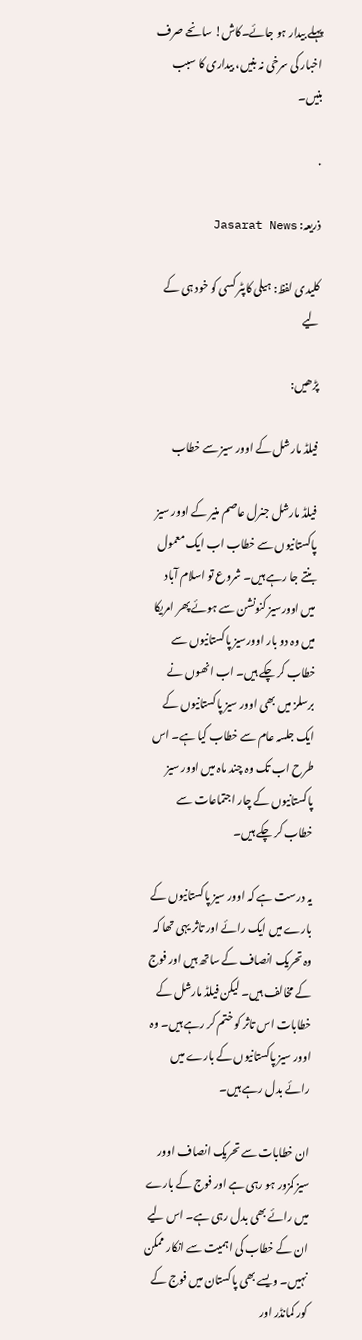پہلے بیدار ہو جائے۔کاش! سانحے صرف اخبار کی سرخی نہ بنیں، بیداری کا سبب بنیں۔

.

ذریعہ: Jasarat News

کلیدی لفظ: ہیلی کاپٹر کسی کو خود ہی کے لیے

پڑھیں:

فیلڈ مارشل کے اوور سیز سے خطاب

فیلڈ مارشل جنرل عاصم منیر کے اوور سیز پاکستانیوں سے خطاب اب ایک معمول بنتے جا رہے ہیں۔ شروع تو اسلام آباد میں اوورسیز کنونشن سے ہوئے پھر امریکا میں وہ دو بار اوورسیز پاکستانیوں سے خطاب کر چکے ہیں۔ اب انھوں نے برسلز میں بھی اوور سیز پاکستانیوں کے ایک جلسہ عام سے خطاب کیا ہے۔ اس طرح اب تک وہ چند ماہ میں اوور سیز پاکستانیوں کے چار اجتماعات سے خطاب کر چکے ہیں۔

یہ درست ہے کہ اوور سیز پاکستانیوں کے بارے میں ایک رائے اور تاثر یہی تھا کہ وہ تحریک انصاف کے ساتھ ہیں اور فوج کے مخالف ہیں۔ لیکن فیلڈ مارشل کے خطابات اس تاثر کو ختم کر رہے ہیں۔ وہ اوور سیز پاکستانیوں کے بارے میں رائے بدل رہے ہیں۔

ان خطابات سے تحریک انصاف اوور سیز کمزور ہو رہی ہے اور فوج کے بارے میں رائے بھی بدل رہی ہے۔ اس لیے ان کے خطاب کی اہمیت سے انکار ممکن نہیں۔ ویسے بھی پاکستان میں فوج کے کور کمانڈر اور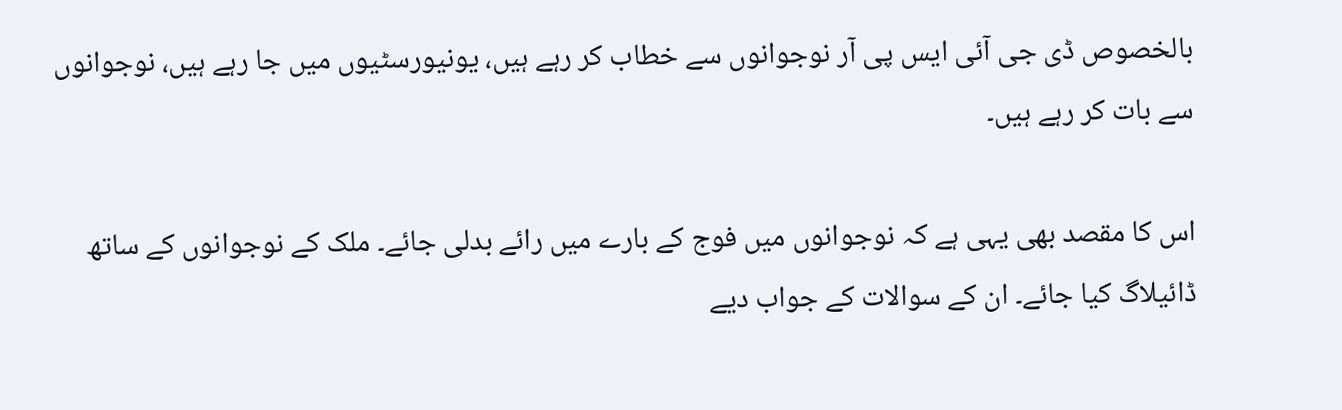بالخصوص ڈی جی آئی ایس پی آر نوجوانوں سے خطاب کر رہے ہیں، یونیورسٹیوں میں جا رہے ہیں، نوجوانوں سے بات کر رہے ہیں۔

اس کا مقصد بھی یہی ہے کہ نوجوانوں میں فوج کے بارے میں رائے بدلی جائے۔ ملک کے نوجوانوں کے ساتھ ڈائیلاگ کیا جائے۔ ان کے سوالات کے جواب دیے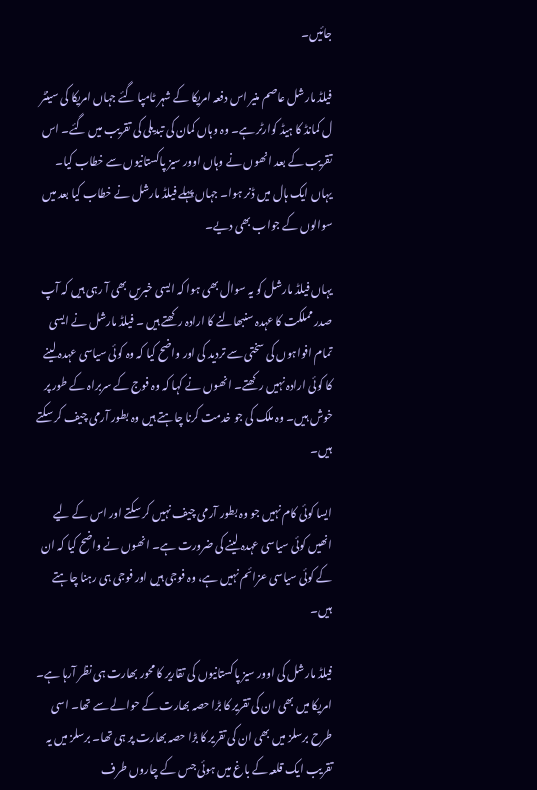جائیں۔

فیلڈ مارشل عاصم منیر اس دفعہ امریکا کے شہر ٹامپا گئے جہاں امریکا کی سینٹر ل کمانڈ کا ہیڈ کوارٹر ہے۔ وہ وہاں کمان کی تبدیلی کی تقریب میں گئے۔ اس تقریب کے بعد انھوں نے وہاں اوور سیز پاکستانیوں سے خطاب کیا۔ یہاں ایک ہال میں ڈنر ہوا۔ جہاں پہلے فیلڈ مارشل نے خطاب کیا بعد میں سوالوں کے جواب بھی دیے۔

یہاں فیلڈ مارشل کو یہ سوال بھی ہوا کہ ایسی خبریں بھی آ رہی ہیں کہ آپ صدر مملکت کا عہدہ سنبھالنے کا ارادہ رکھتے ہیں ۔ فیلڈ مارشل نے ایسی تمام افواہوں کی سختی سے تردید کی اور واضح کیا کہ وہ کوئی سیاسی عہدہ لینے کا کوئی ارادہ نہیں رکھتے۔ انھوں نے کہا کہ وہ فوج کے سربراہ کے طور پر خوش ہیں۔ وہ ملک کی جو خدمت کرنا چاہتے ہیں وہ بطور آرمی چیف کر سکتے ہیں۔

ایسا کوئی کام نہیں جو وہ بطور آرمی چیف نہیں کر سکتے اور اس کے لیے انھیں کوئی سیاسی عہدہ لینے کی ضرورت ہے۔ انھوں نے واضح کیا کہ ان کے کوئی سیاسی عزائم نہیں ہے، وہ فوجی ہیں اور فوجی ہی رہنا چاہتے ہیں۔

فیلڈ مارشل کی اوور سیز پاکستانیوں کی تقاریر کا محور بھارت ہی نظر آرہا ہے۔ امریکا میں بھی ان کی تقریر کا بڑا حصہ بھارت کے حوالے سے تھا۔ اسی طرح برسلز میں بھی ان کی تقریر کا بڑا حصہ بھارت پر ہی تھا۔ برسلز میں یہ تقریب ایک قلعہ کے باغ میں ہوئی جس کے چاروں طرف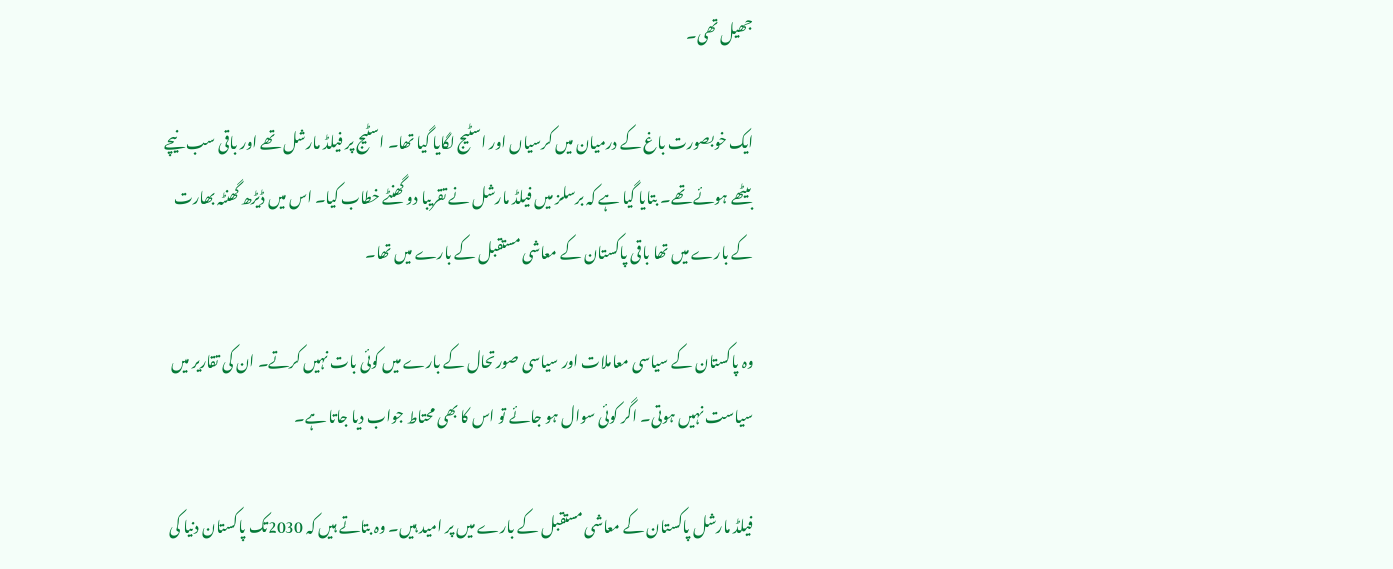جھیل تھی۔

ایک خوبصورت باغ کے درمیان میں کرسیاں اور اسٹیج لگایا گیا تھا۔ اسٹیج پر فیلڈ مارشل تھے اور باقی سب نیچے بیٹھے ہوئے تھے۔ بتایا گیا ہے کہ برسلز میں فیلڈ مارشل نے تقریبا دو گھنٹے خطاب کیا۔ اس میں ڈیڑھ گھنٹہ بھارت کے بارے میں تھا باقی پاکستان کے معاشی مستقبل کے بارے میں تھا۔

وہ پاکستان کے سیاسی معاملات اور سیاسی صورتحال کے بارے میں کوئی بات نہیں کرتے۔ ان کی تقاریر میں سیاست نہیں ہوتی۔ اگر کوئی سوال ہو جائے تو اس کا بھی محتاط جواب دیا جاتا ہے۔

فیلڈ مارشل پاکستان کے معاشی مستقبل کے بارے میں پر امید ہیں۔ وہ بتاتے ہیں کہ 2030تک پاکستان دنیا کی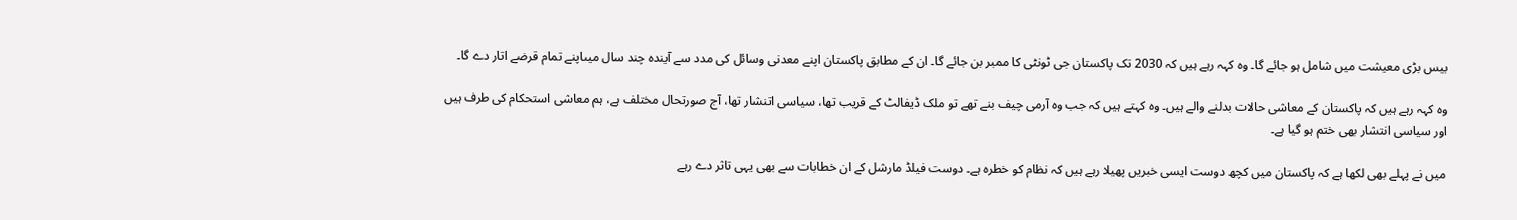بیس بڑی معیشت میں شامل ہو جائے گا۔ وہ کہہ رہے ہیں کہ 2030 تک پاکستان جی ٹونٹی کا ممبر بن جائے گا۔ ان کے مطابق پاکستان اپنے معدنی وسائل کی مدد سے آیندہ چند سال میںاپنے تمام قرضے اتار دے گا۔

وہ کہہ رہے ہیں کہ پاکستان کے معاشی حالات بدلنے والے ہیں۔ وہ کہتے ہیں کہ جب وہ آرمی چیف بنے تھے تو ملک ڈیفالٹ کے قریب تھا، سیاسی اتنشار تھا، آج صورتحال مختلف ہے، ہم معاشی استحکام کی طرف ہیں اور سیاسی انتشار بھی ختم ہو گیا ہے۔

میں نے پہلے بھی لکھا ہے کہ پاکستان میں کچھ دوست ایسی خبریں پھیلا رہے ہیں کہ نظام کو خطرہ ہے۔ دوست فیلڈ مارشل کے ان خطابات سے بھی یہی تاثر دے رہے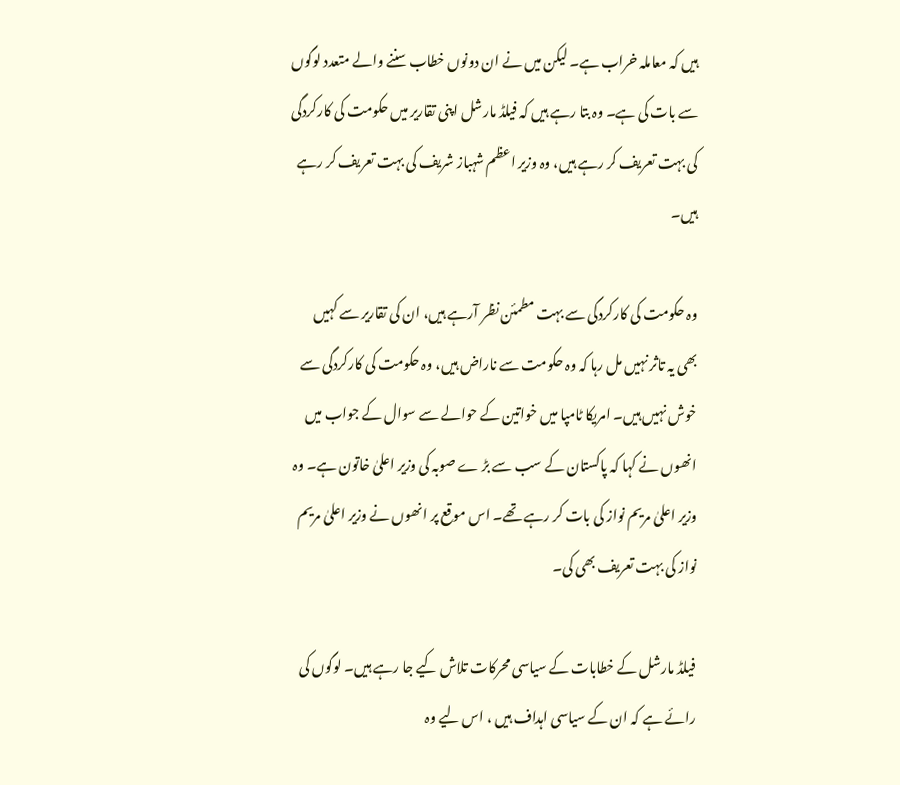ہیں کہ معاملہ خراب ہے۔ لیکن میں نے ان دونوں خطاب سننے والے متعدد لوگوں سے بات کی ہے۔ وہ بتا رہے ہیں کہ فیلڈ مارشل اپنی تقاریر میں حکومت کی کارکردگی کی بہت تعریف کر رہے ہیں، وہ وزیر اعظم شہباز شریف کی بہت تعریف کر رہے ہیں۔

وہ حکومت کی کارکردگی سے بہت مطمئن نظر آرہے ہیں، ان کی تقاریر سے کہیں بھی یہ تاثر نہیں مل رہا کہ وہ حکومت سے ناراض ہیں، وہ حکومت کی کارکردگی سے خوش نہیں ہیں۔ امریکا ٹامپا میں خواتین کے حوالے سے سوال کے جواب میں انھوں نے کہا کہ پاکستان کے سب سے بڑ ے صوبہ کی وزیر اعلیٰ خاتون ہے۔ وہ وزیر اعلیٰ مریم نواز کی بات کر رہے تھے۔ اس موقع پر انھوں نے وزیر اعلیٰ مریم نواز کی بہت تعریف بھی کی۔

فیلڈ مارشل کے خطابات کے سیاسی محرکات تلاش کیے جا رہے ہیں۔ لوگوں کی رائے ہے کہ ان کے سیاسی اہداف ہیں ، اس لیے وہ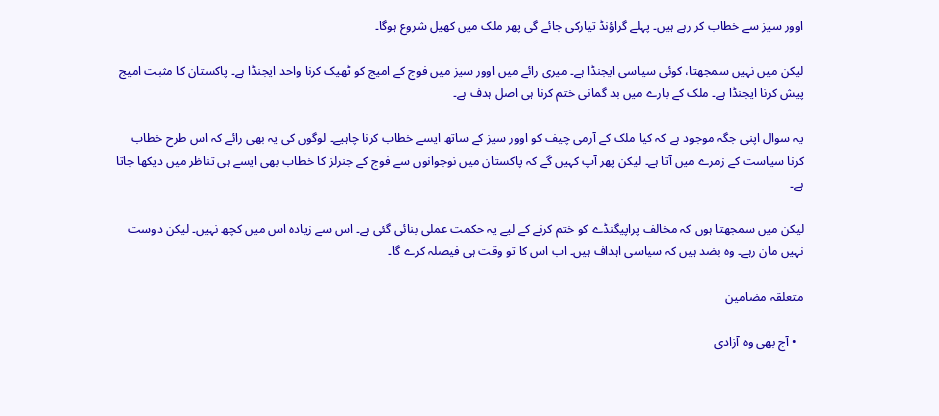اوور سیز سے خطاب کر رہے ہیں۔ پہلے گراؤنڈ تیارکی جائے گی پھر ملک میں کھیل شروع ہوگا۔

لیکن میں نہیں سمجھتا، کوئی سیاسی ایجنڈا ہے۔ میری رائے میں اوور سیز میں فوج کے امیج کو ٹھیک کرنا واحد ایجنڈا ہے۔ پاکستان کا مثبت امیج پیش کرنا ایجنڈا ہے۔ ملک کے بارے میں بد گمانی ختم کرنا ہی اصل ہدف ہے۔

یہ سوال اپنی جگہ موجود ہے کہ کیا ملک کے آرمی چیف کو اوور سیز کے ساتھ ایسے خطاب کرنا چاہیے۔ لوگوں کی یہ بھی رائے کہ اس طرح خطاب کرنا سیاست کے زمرے میں آتا ہے۔ لیکن پھر آپ کہیں گے کہ پاکستان میں نوجوانوں سے فوج کے جنرلز کا خطاب بھی ایسے ہی تناظر میں دیکھا جاتا ہے۔

لیکن میں سمجھتا ہوں کہ مخالف پراپیگنڈے کو ختم کرنے کے لیے یہ حکمت عملی بنائی گئی ہے۔ اس سے زیادہ اس میں کچھ نہیں۔ لیکن دوست نہیں مان رہے۔ وہ بضد ہیں کہ سیاسی اہداف ہیں۔ اب اس کا تو وقت ہی فیصلہ کرے گا۔

متعلقہ مضامین

  • آج بھی وہ آزادی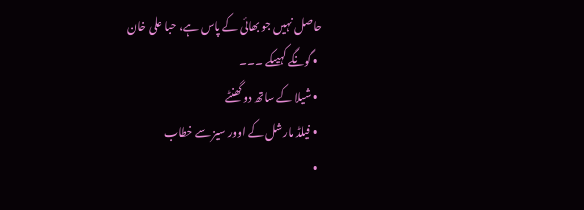حاصل نہیں جو بھائی کے پاس ہے، حبا علی خان
  • گونگے کہیںکے ۔۔۔
  • شیلا کے ساتھ دو گھنٹے
  • فیلڈ مارشل کے اوور سیز سے خطاب
  •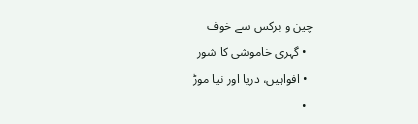چین و برکس سے خوف
  • گہری خاموشی کا شور
  • افواہیں، دریا اور نیا موڑ
  •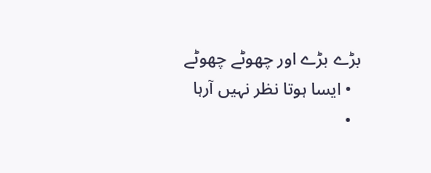بڑے بڑے اور چھوٹے چھوٹے
  • ایسا ہوتا نظر نہیں آرہا
  •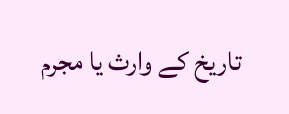تاریخ کے وارث یا مجرم